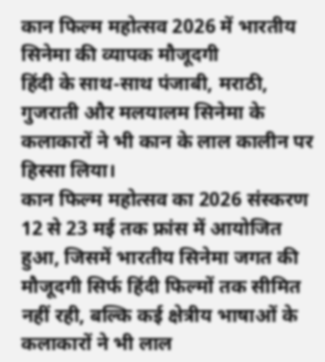कान फिल्म महोत्सव 2026 में भारतीय सिनेमा की व्यापक मौजूदगी
हिंदी के साथ-साथ पंजाबी, मराठी, गुजराती और मलयालम सिनेमा के कलाकारों ने भी कान के लाल कालीन पर हिस्सा लिया।
कान फिल्म महोत्सव का 2026 संस्करण 12 से 23 मई तक फ्रांस में आयोजित हुआ, जिसमें भारतीय सिनेमा जगत की मौजूदगी सिर्फ हिंदी फिल्मों तक सीमित नहीं रही, बल्कि कई क्षेत्रीय भाषाओं के कलाकारों ने भी लाल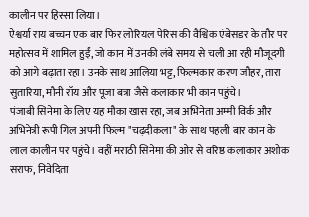कालीन पर हिस्सा लिया।
ऐश्वर्या राय बच्चन एक बार फिर लोरियल पेरिस की वैश्विक एंबेसडर के तौर पर महोत्सव में शामिल हुईं, जो कान में उनकी लंबे समय से चली आ रही मौजूदगी को आगे बढ़ाता रहा। उनके साथ आलिया भट्ट, फिल्मकार करण जौहर, तारा सुतारिया, मौनी रॉय और पूजा बत्रा जैसे कलाकार भी कान पहुंचे।
पंजाबी सिनेमा के लिए यह मौका खास रहा, जब अभिनेता अम्मी विर्क और अभिनेत्री रूपी गिल अपनी फिल्म "चढ़दीकला" के साथ पहली बार कान के लाल कालीन पर पहुंचे। वहीं मराठी सिनेमा की ओर से वरिष्ठ कलाकार अशोक सराफ, निवेदिता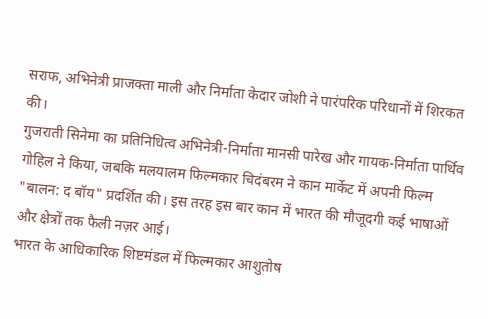सराफ, अभिनेत्री प्राजक्ता माली और निर्माता केदार जोशी ने पारंपरिक परिधानों में शिरकत की।
गुजराती सिनेमा का प्रतिनिधित्व अभिनेत्री-निर्माता मानसी पारेख और गायक-निर्माता पार्थिव गोहिल ने किया, जबकि मलयालम फिल्मकार चिदंबरम ने कान मार्केट में अपनी फिल्म "बालन: द बॉय" प्रदर्शित की। इस तरह इस बार कान में भारत की मौजूदगी कई भाषाओं और क्षेत्रों तक फैली नज़र आई।
भारत के आधिकारिक शिष्टमंडल में फिल्मकार आशुतोष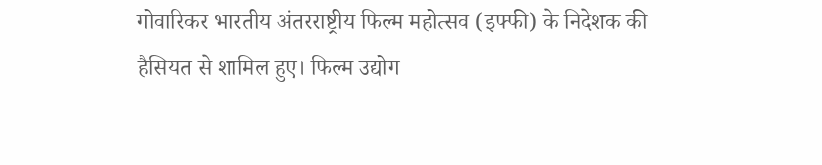गोवारिकर भारतीय अंतरराष्ट्रीय फिल्म महोत्सव (इफ्फी) के निदेशक की हैसियत से शामिल हुए। फिल्म उद्योग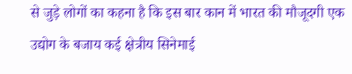से जुड़े लोगों का कहना है कि इस बार कान में भारत की मौजूदगी एक उद्योग के बजाय कई क्षेत्रीय सिनेमाई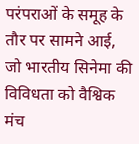परंपराओं के समूह के तौर पर सामने आई, जो भारतीय सिनेमा की विविधता को वैश्विक मंच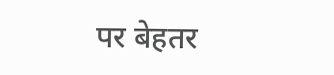पर बेहतर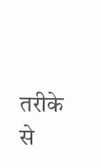तरीके से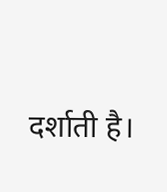दर्शाती है।